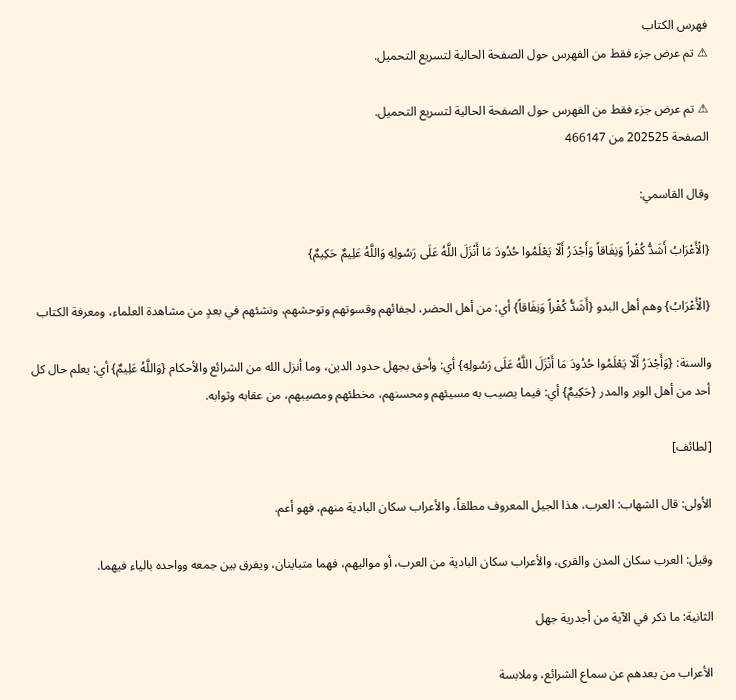فهرس الكتاب
⚠ تم عرض جزء فقط من الفهرس حول الصفحة الحالية لتسريع التحميل.

⚠ تم عرض جزء فقط من الفهرس حول الصفحة الحالية لتسريع التحميل.
الصفحة 202525 من 466147

وقال القاسمي:

{الْأَعْرَابُ أَشَدُّ كُفْراً وَنِفَاقاً وَأَجْدَرُ أَلّا يَعْلَمُوا حُدُودَ مَا أَنْزَلَ اللَّهُ عَلَى رَسُولِهِ وَاللَّهُ عَلِيمٌ حَكِيمٌ}

{الْأَعْرَابُ} وهم أهل البدو {أَشَدُّ كُفْراً وَنِفَاقاً} أي: من أهل الحضر، لجفائهم وقسوتهم وتوحشهم، ونشئهم في بعدٍ من مشاهدة العلماء، ومعرفة الكتاب

والسنة: {وَأَجْدَرُ أَلّا يَعْلَمُوا حُدُودَ مَا أَنْزَلَ اللَّهُ عَلَى رَسُولِهِ} أي: وأحق بجهل حدود الدين، وما أنزل الله من الشرائع والأحكام {وَاللَّهُ عَلِيمٌ} أي: يعلم حال كل أحد من أهل الوبر والمدر {حَكِيمٌ} أي: فيما يصيب به مسيئهم ومحسنهم، مخطئهم ومصيبهم، من عقابه وثوابه.

[لطائف]

الأولى: قال الشهاب: العرب، هذا الجيل المعروف مطلقاً، والأعراب سكان البادية منهم، فهو أعم.

وقيل: العرب سكان المدن والقرى، والأعراب سكان البادية من العرب، أو مواليهم، فهما متباينان، ويفرق بين جمعه وواحده بالياء فيهما.

الثانية: ما ذكر في الآية من أجدرية جهل

الأعراب من بعدهم عن سماع الشرائع، وملابسة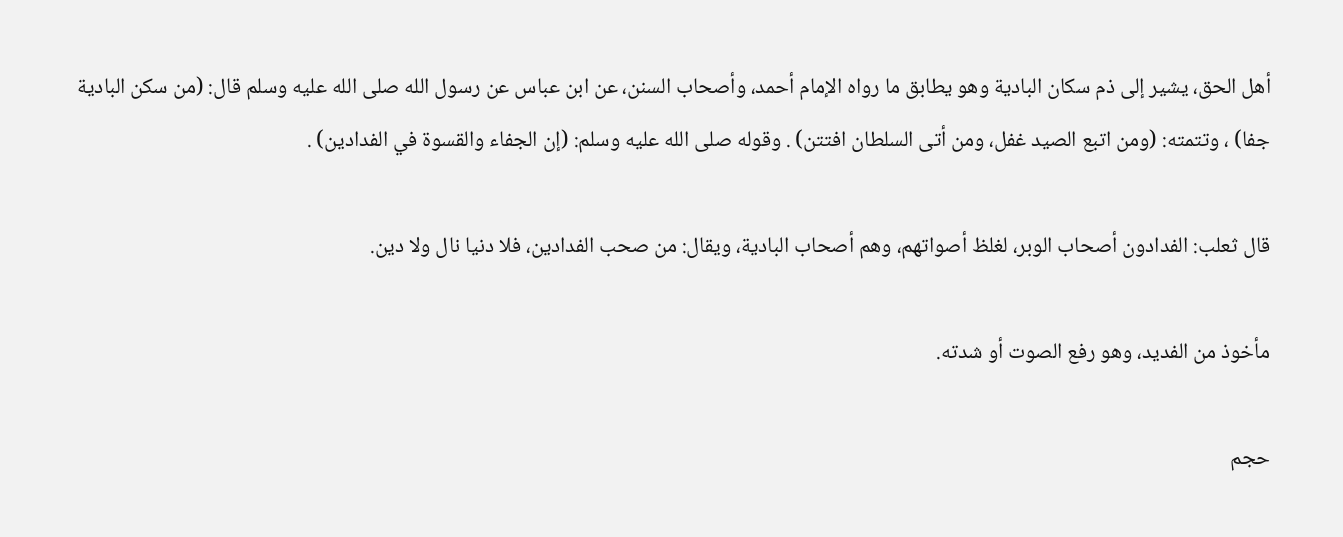أهل الحق، يشير إلى ذم سكان البادية وهو يطابق ما رواه الإمام أحمد، وأصحاب السنن، عن ابن عباس عن رسول الله صلى الله عليه وسلم قال: (من سكن البادية جفا) ، وتتمته: (ومن اتبع الصيد غفل، ومن أتى السلطان افتتن) . وقوله صلى الله عليه وسلم: (إن الجفاء والقسوة في الفدادين) .

قال ثعلب: الفدادون أصحاب الوبر، لغلظ أصواتهم، وهم أصحاب البادية، ويقال: من صحب الفدادين، فلا دنيا نال ولا دين.

مأخوذ من الفديد، وهو رفع الصوت أو شدته.

حجم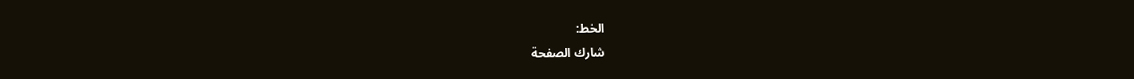الخط:
شارك الصفحة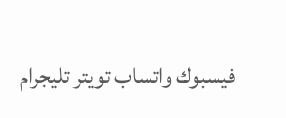فيسبوك واتساب تويتر تليجرام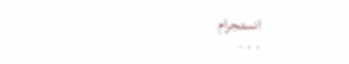انستجرام
. . .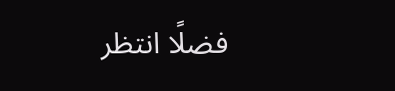فضلًا انتظر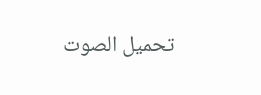تحميل الصوت